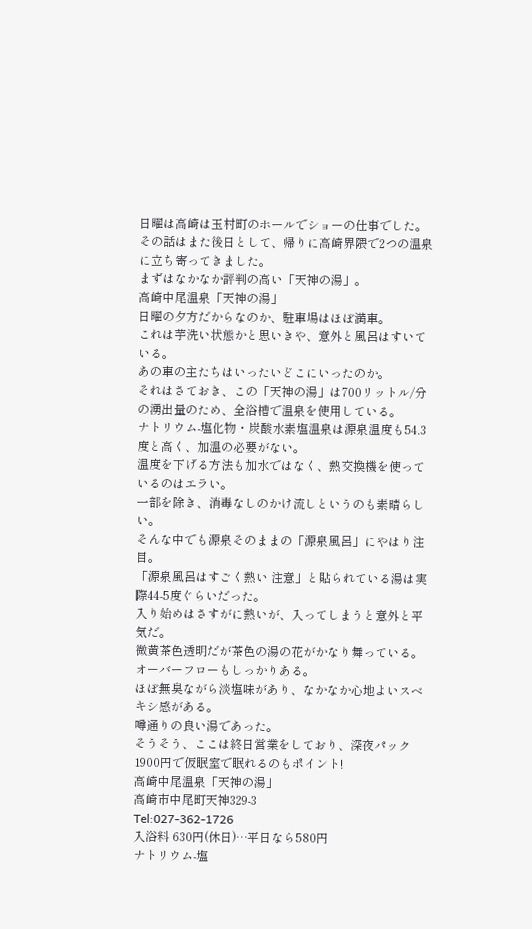日曜は高崎は玉村町のホールでショーの仕事でした。
その話はまた後日として、帰りに高崎界隈で2つの温泉に立ち寄ってきました。
まずはなかなか評判の高い「天神の湯」。
高崎中尾温泉「天神の湯」
日曜の夕方だからなのか、駐車場はほぼ満車。
これは芋洗い状態かと思いきや、意外と風呂はすいている。
あの車の主たちはいったいどこにいったのか。
それはさておき、この「天神の湯」は700リットル/分の湧出量のため、全浴槽で温泉を使用している。
ナトリウム-塩化物・炭酸水素塩温泉は源泉温度も54.3度と高く、加温の必要がない。
温度を下げる方法も加水ではなく、熱交換機を使っているのはエラい。
一部を除き、消毒なしのかけ流しというのも素晴らしい。
そんな中でも源泉そのままの「源泉風呂」にやはり注目。
「源泉風呂はすごく熱い 注意」と貼られている湯は実際44-5度ぐらいだった。
入り始めはさすがに熱いが、入ってしまうと意外と平気だ。
微黄茶色透明だが茶色の湯の花がかなり舞っている。
オーバーフローもしっかりある。
ほぼ無臭ながら淡塩味があり、なかなか心地よいスベキシ感がある。
噂通りの良い湯であった。
そうそう、ここは終日営業をしており、深夜パック1900円で仮眠室で眠れるのもポイント!
高崎中尾温泉「天神の湯」
高崎市中尾町天神329-3
Tel:027-362-1726
入浴料 630円(休日)…平日なら580円
ナトリウム-塩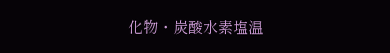化物・炭酸水素塩温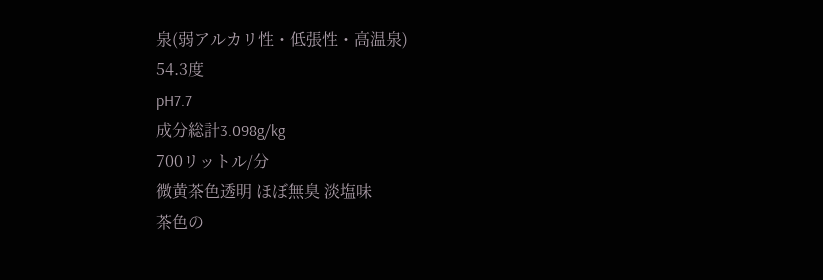泉(弱アルカリ性・低張性・高温泉)
54.3度
pH7.7
成分総計3.098g/kg
700リットル/分
微黄茶色透明 ほぼ無臭 淡塩味
茶色の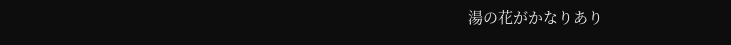湯の花がかなりあり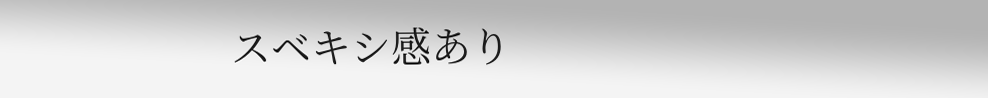スベキシ感あり